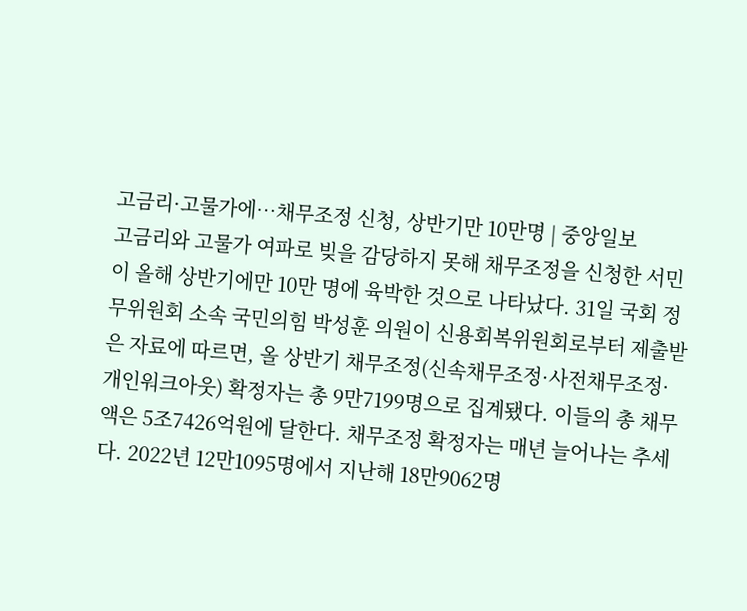고금리·고물가에…채무조정 신청, 상반기만 10만명 | 중앙일보
고금리와 고물가 여파로 빚을 감당하지 못해 채무조정을 신청한 서민이 올해 상반기에만 10만 명에 육박한 것으로 나타났다. 31일 국회 정무위원회 소속 국민의힘 박성훈 의원이 신용회복위원회로부터 제출받은 자료에 따르면, 올 상반기 채무조정(신속채무조정·사전채무조정·개인워크아웃) 확정자는 총 9만7199명으로 집계됐다. 이들의 총 채무액은 5조7426억원에 달한다. 채무조정 확정자는 매년 늘어나는 추세다. 2022년 12만1095명에서 지난해 18만9062명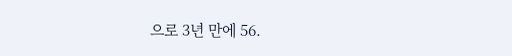으로 3년 만에 56.